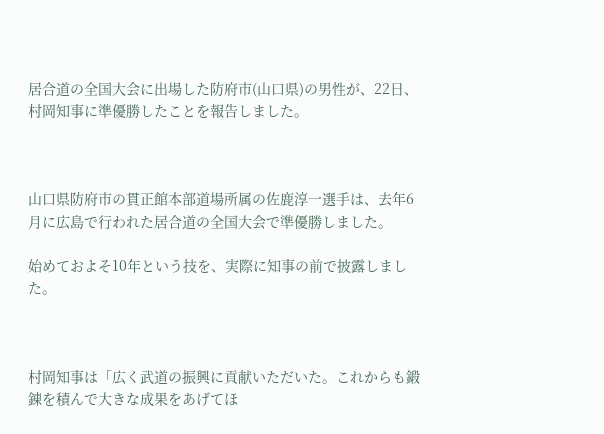居合道の全国大会に出場した防府市(山口県)の男性が、22日、村岡知事に準優勝したことを報告しました。



山口県防府市の貫正館本部道場所属の佐鹿淳一選手は、去年6月に広島で行われた居合道の全国大会で準優勝しました。

始めておよそ10年という技を、実際に知事の前で披露しました。



村岡知事は「広く武道の振興に貢献いただいた。これからも鍛錬を積んで大きな成果をあげてほ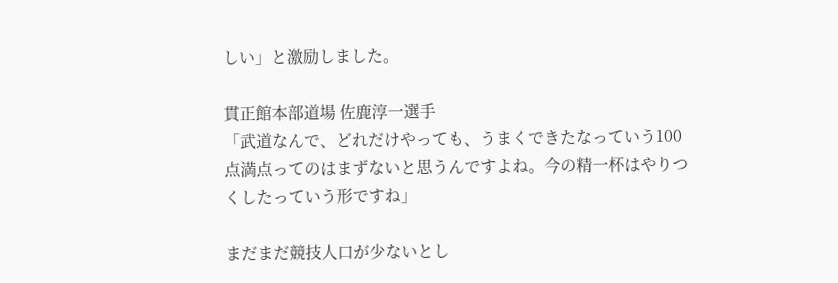しい」と激励しました。

貫正館本部道場 佐鹿淳一選手
「武道なんで、どれだけやっても、うまくできたなっていう100点満点ってのはまずないと思うんですよね。今の精一杯はやりつくしたっていう形ですね」

まだまだ競技人口が少ないとし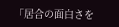「居合の面白さを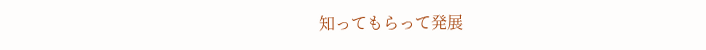知ってもらって発展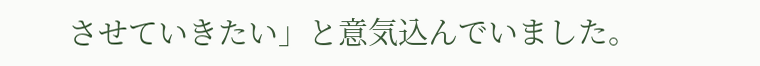させていきたい」と意気込んでいました。